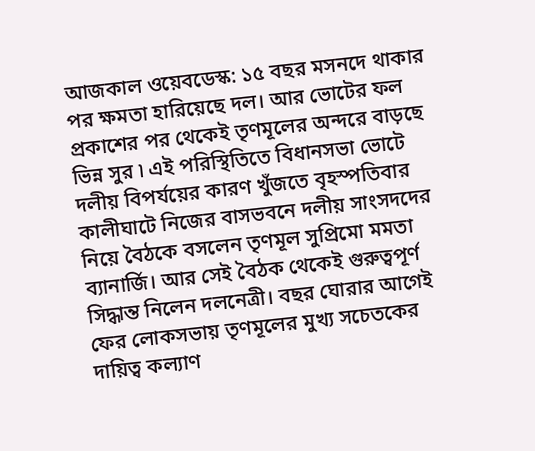আজকাল ওয়েবডেস্ক: ১৫ বছর মসনদে থাকার পর ক্ষমতা হারিয়েছে দল। আর ভোটের ফল প্রকাশের পর থেকেই তৃণমূলের অন্দরে বাড়ছে ভিন্ন সুর ৷ এই পরিস্থিতিতে বিধানসভা ভোটে দলীয় বিপর্যয়ের কারণ খুঁজতে বৃহস্পতিবার কালীঘাটে নিজের বাসভবনে দলীয় সাংসদদের নিয়ে বৈঠকে বসলেন তৃণমূল সুপ্রিমো মমতা ব্যানার্জি। আর সেই বৈঠক থেকেই গুরুত্বপূর্ণ সিদ্ধান্ত নিলেন দলনেত্রী। বছর ঘোরার আগেই ফের লোকসভায় তৃণমূলের মুখ্য সচেতকের দায়িত্ব কল্যাণ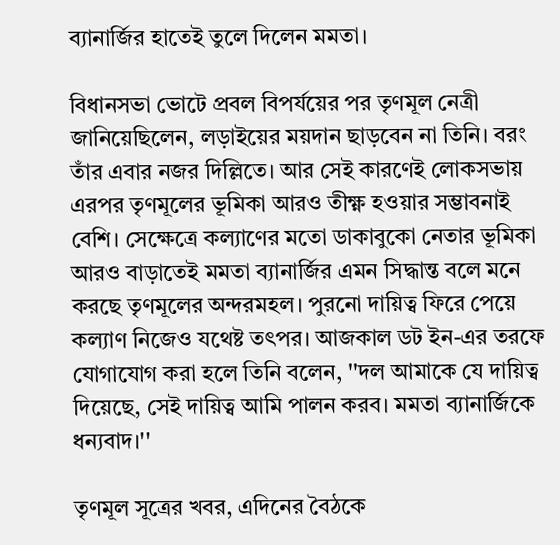ব্যানার্জির হাতেই তুলে দিলেন মমতা।

বিধানসভা ভোটে প্রবল বিপর্যয়ের পর তৃণমূল নেত্রী জানিয়েছিলেন, লড়াইয়ের ময়দান ছাড়বেন না তিনি। বরং তাঁর এবার নজর দিল্লিতে। আর সেই কারণেই লোকসভায় এরপর তৃণমূলের ভূমিকা আরও তীক্ষ্ণ হওয়ার সম্ভাবনাই বেশি। সেক্ষেত্রে কল্যাণের মতো ডাকাবুকো নেতার ভূমিকা আরও বাড়াতেই মমতা ব্যানার্জির এমন সিদ্ধান্ত বলে মনে করছে তৃণমূলের অন্দরমহল। পুরনো দায়িত্ব ফিরে পেয়ে কল্যাণ নিজেও যথেষ্ট তৎপর। আজকাল ডট ইন-এর তরফে যোগাযোগ করা হলে তিনি বলেন, ''দল আমাকে যে দায়িত্ব দিয়েছে, সেই দায়িত্ব আমি পালন করব। মমতা ব্যানার্জিকে ধন্যবাদ।''

তৃণমূল সূত্রের খবর, এদিনের বৈঠকে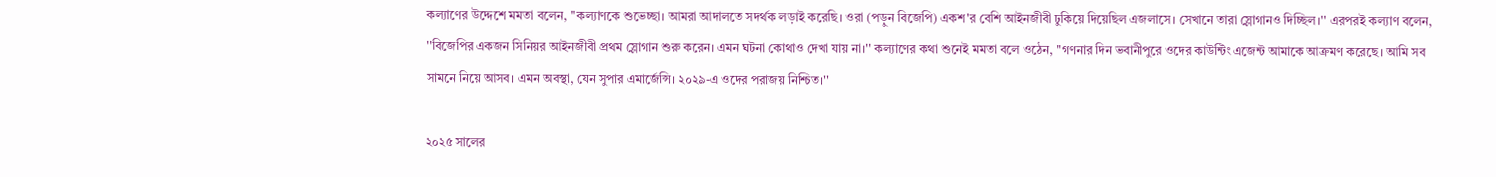কল্যাণের উদ্দেশে মমতা বলেন, ''কল্যাণকে শুভেচ্ছা। আমরা আদালতে সদর্থক লড়াই করেছি। ওরা (পড়ুন বিজেপি) একশ'র বেশি আইনজীবী ঢুকিয়ে দিয়েছিল এজলাসে। সেখানে তারা স্লোগানও দিচ্ছিল।'' এরপরই কল্যাণ বলেন, ''বিজেপির একজন সিনিয়র আইনজীবী প্রথম স্লোগান শুরু করেন। এমন ঘটনা কোথাও দেখা যায় না।'' কল্যাণের কথা শুনেই মমতা বলে ওঠেন, ''গণনার দিন ভবানীপুরে ওদের কাউন্টিং এজেন্ট আমাকে আক্রমণ করেছে। আমি সব সামনে নিয়ে আসব। এমন অবস্থা, যেন সুপার এমার্জেন্সি। ২০২৯-এ ওদের পরাজয় নিশ্চিত।''

২০২৫ সালের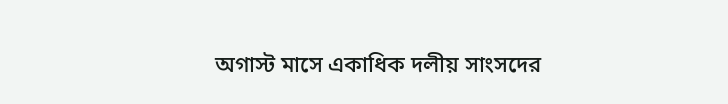অগাস্ট মাসে একাধিক দলীয় সাংসদের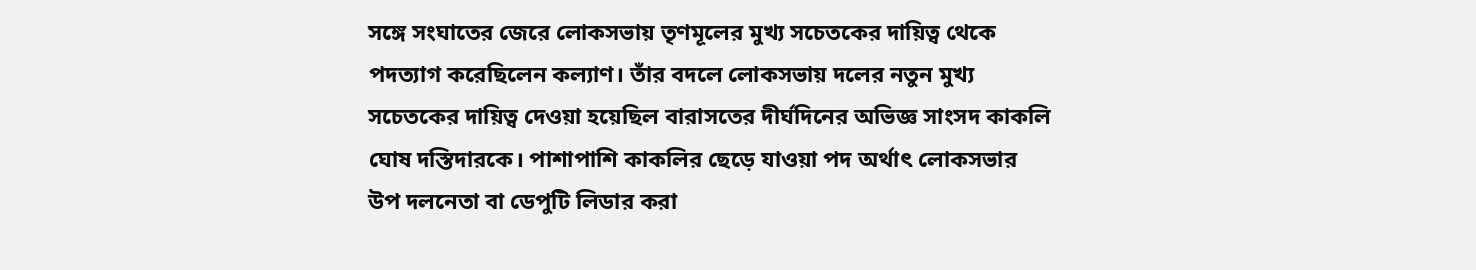সঙ্গে সংঘাতের জেরে লোকসভায় তৃণমূলের মুখ্য সচেতকের দায়িত্ব থেকে পদত্যাগ করেছিলেন কল্যাণ। তাঁর বদলে লোকসভায় দলের নতুন মুখ্য সচেতকের দায়িত্ব দেওয়া হয়েছিল বারাসতের দীর্ঘদিনের অভিজ্ঞ সাংসদ কাকলি ঘোষ দস্তিদারকে। পাশাপাশি কাকলির ছেড়ে যাওয়া পদ অর্থাৎ লোকসভার উপ দলনেতা বা ডেপুটি লিডার করা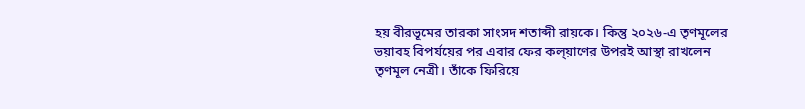হয় বীরভূমের তারকা সাংসদ শতাব্দী রায়কে। কিন্তু ২০২৬-এ তৃণমূলের ভয়াবহ বিপর্যয়ের পর এবার ফের কল্য়াণের উপরই আস্থা রাখলেন তৃণমূল নেত্রী। তাঁকে ফিরিয়ে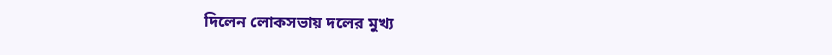দিলেন লোকসভায় দলের মুখ্য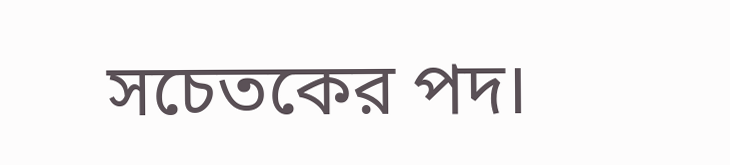সচেতকের পদ।